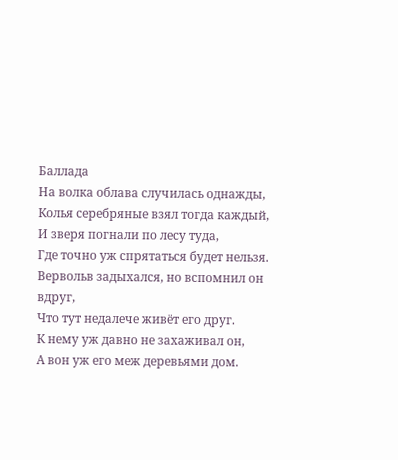Баллада
На волка облава случилась однажды,
Колья серебряные взял тогда каждый,
И зверя погнали по лесу туда,
Где точно уж спрятаться будет нельзя.
Вервольв задыхался, но вспомнил он вдруг,
Что тут недалече живёт его друг.
К нему уж давно не захаживал он,
А вон уж его меж деревьями дом.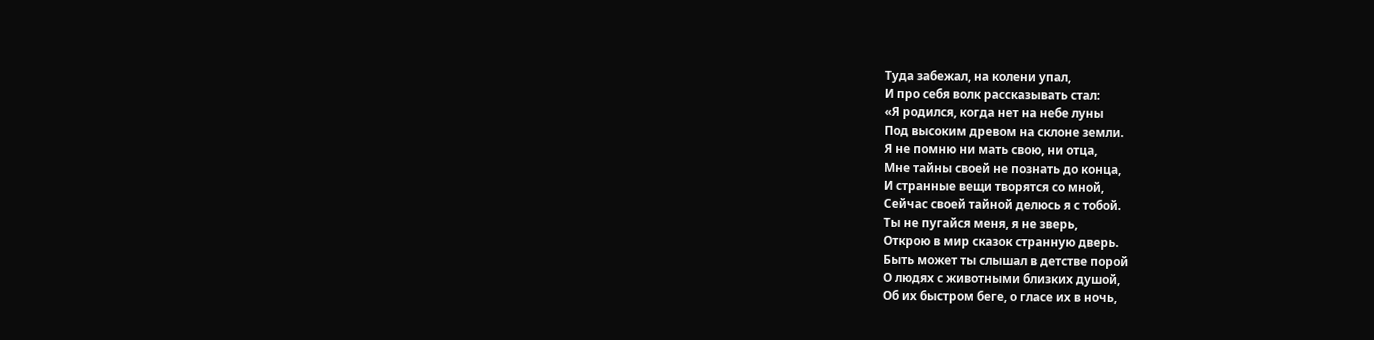Туда забежал, на колени упал,
И про себя волк рассказывать стал:
«Я родился, когда нет на небе луны
Под высоким древом на склоне земли.
Я не помню ни мать свою, ни отца,
Мне тайны своей не познать до конца,
И странные вещи творятся со мной,
Сейчас своей тайной делюсь я с тобой.
Ты не пугайся меня, я не зверь,
Открою в мир сказок странную дверь.
Быть может ты слышал в детстве порой
О людях с животными близких душой,
Об их быстром беге, о гласе их в ночь,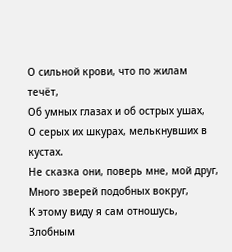О сильной крови, что по жилам течёт,
Об умных глазах и об острых ушах,
О серых их шкурах, мелькнувших в кустах.
Не сказка они, поверь мне, мой друг,
Много зверей подобных вокруг,
К этому виду я сам отношусь,
Злобным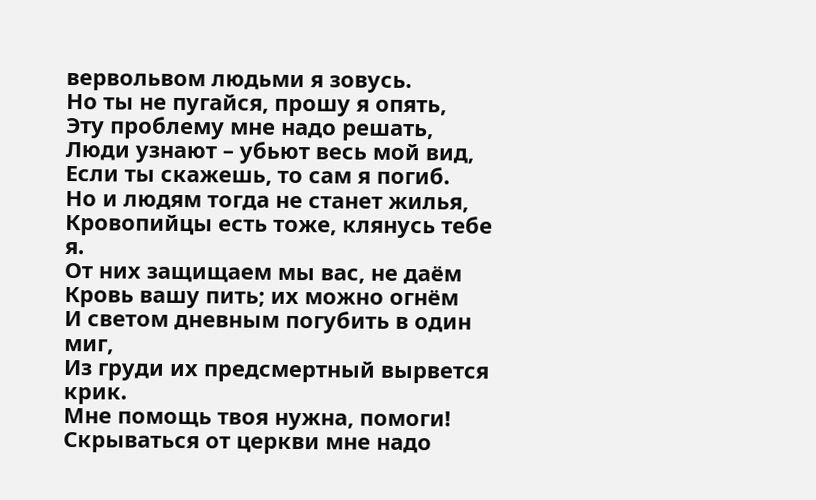вервольвом людьми я зовусь.
Но ты не пугайся, прошу я опять,
Эту проблему мне надо решать,
Люди узнают – убьют весь мой вид,
Если ты скажешь, то сам я погиб.
Но и людям тогда не станет жилья,
Кровопийцы есть тоже, клянусь тебе я.
От них защищаем мы вас, не даём
Кровь вашу пить; их можно огнём
И светом дневным погубить в один миг,
Из груди их предсмертный вырвется крик.
Мне помощь твоя нужна, помоги!
Скрываться от церкви мне надо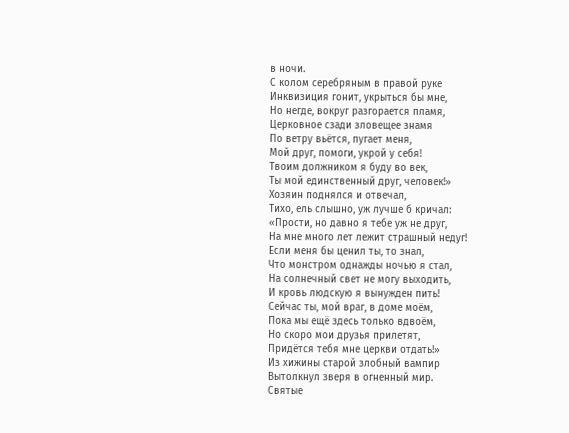в ночи.
С колом серебряным в правой руке
Инквизиция гонит, укрыться бы мне,
Но негде, вокруг разгорается пламя,
Церковное сзади зловещее знамя
По ветру вьётся, пугает меня,
Мой друг, помоги, укрой у себя!
Твоим должником я буду во век,
Ты мой единственный друг, человек!»
Хозяин поднялся и отвечал,
Тихо, ель слышно, уж лучше б кричал:
«Прости, но давно я тебе уж не друг,
На мне много лет лежит страшный недуг!
Если меня бы ценил ты, то знал,
Что монстром однажды ночью я стал,
На солнечный свет не могу выходить,
И кровь людскую я вынужден пить!
Сейчас ты, мой враг, в доме моём,
Пока мы ещё здесь только вдвоём,
Но скоро мои друзья прилетят,
Придётся тебя мне церкви отдать!»
Из хижины старой злобный вампир
Вытолкнул зверя в огненный мир.
Святые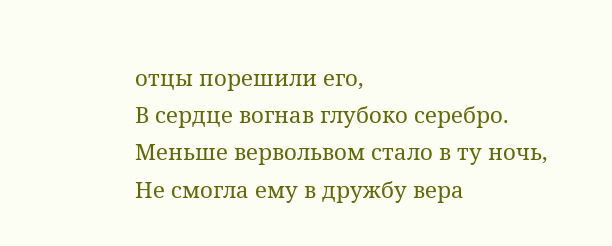отцы порешили его,
В сердце вогнав глубоко серебро.
Меньше вервольвом стало в ту ночь,
Не смогла ему в дружбу вера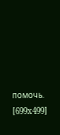помочь.
[699x499]